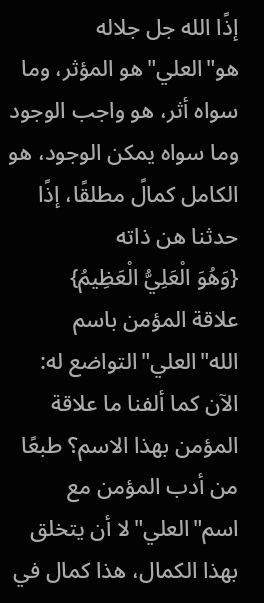إذًا الله جل جلاله هو"العلي"هو المؤثر، وما سواه أثر، هو واجب الوجود وما سواه يمكن الوجود، هو الكامل كمالً مطلقًا، إذًا حدثنا هن ذاته
{وَهُوَ الْعَلِيُّ الْعَظِيمُ}
علاقة المؤمن باسم الله"العلي"التواضع له:
الآن كما ألفنا ما علاقة المؤمن بهذا الاسم؟ طبعًا من أدب المؤمن مع اسم"العلي"لا أن يتخلق بهذا الكمال، هذا كمال في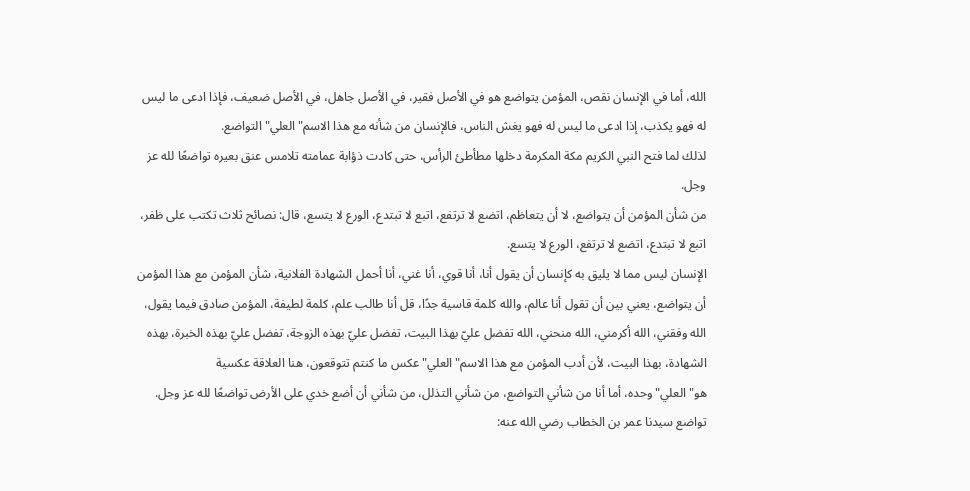الله، أما في الإنسان نقص، المؤمن يتواضع هو في الأصل فقير، في الأصل جاهل، في الأصل ضعيف، فإذا ادعى ما ليس له فهو يكذب، إذا ادعى ما ليس له فهو يغش الناس، فالإنسان من شأنه مع هذا الاسم"العلي"التواضع.
لذلك لما فتح النبي الكريم مكة المكرمة دخلها مطأطئ الرأس، حتى كادت ذؤابة عمامته تلامس عنق بعيره تواضعًا لله عز وجل.
من شأن المؤمن أن يتواضع، لا أن يتعاظم، اتضع لا ترتفع، اتبع لا تبتدع، الورع لا يتسع، قال: نصائح ثلاث تكتب على ظفر، اتبع لا تبتدع، اتضع لا ترتفع، الورع لا يتسع.
الإنسان ليس مما لا يليق به كإنسان أن يقول أنا، أنا قوي، أنا غني، أنا أحمل الشهادة الفلانية، شأن المؤمن مع هذا المؤمن أن يتواضع، يعني بين أن تقول أنا عالم، والله كلمة قاسية جدًا، قل أنا طالب علم، كلمة لطيفة، المؤمن صادق فيما يقول، الله وفقني، الله أكرمني، الله منحني، الله تفضل عليّ بهذا البيت، تفضل عليّ بهذه الزوجة، تفضل عليّ بهذه الخبرة، بهذه الشهادة، بهذا البيت، لأن أدب المؤمن مع هذا الاسم"العلي"عكس ما كنتم تتوقعون، هنا العلاقة عكسية هو"العلي"وحده، أما أنا من شأني التواضع، من شأني التذلل، من شأني أن أضع خدي على الأرض تواضعًا لله عز وجل.
تواضع سيدنا عمر بن الخطاب رضي الله عنه: